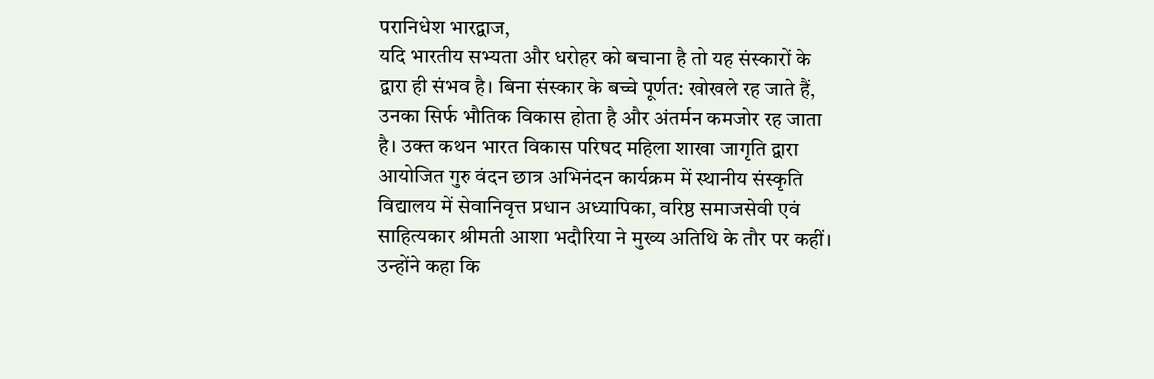परानिधेश भारद्वाज,
यदि भारतीय सभ्यता और धरोहर को बचाना है तो यह संस्कारों के द्वारा ही संभव है। बिना संस्कार के बच्चे पूर्णत: खोखले रह जाते हैं, उनका सिर्फ भौतिक विकास होता है और अंतर्मन कमजोर रह जाता है। उक्त कथन भारत विकास परिषद महिला शाखा जागृति द्वारा आयोजित गुरु वंदन छात्र अभिनंदन कार्यक्रम में स्थानीय संस्कृति विद्यालय में सेवानिवृत्त प्रधान अध्यापिका, वरिष्ठ समाजसेवी एवं साहित्यकार श्रीमती आशा भदौरिया ने मुख्य अतिथि के तौर पर कहीं। उन्होंने कहा कि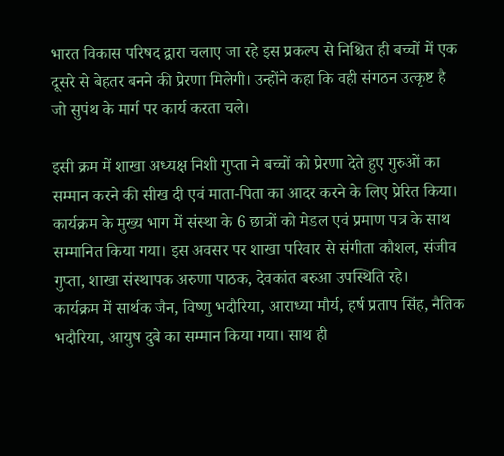भारत विकास परिषद द्वारा चलाए जा रहे इस प्रकल्प से निश्चित ही बच्चों में एक दूसरे से बेहतर बनने की प्रेरणा मिलेगी। उन्होंने कहा कि वही संगठन उत्कृष्ट है जो सुपंथ के मार्ग पर कार्य करता चले।

इसी क्रम में शाखा अध्यक्ष निशी गुप्ता ने बच्चों को प्रेरणा देते हुए गुरुओं का सम्मान करने की सीख दी एवं माता-पिता का आदर करने के लिए प्रेरित किया। कार्यक्रम के मुख्य भाग में संस्था के 6 छात्रों को मेडल एवं प्रमाण पत्र के साथ सम्मानित किया गया। इस अवसर पर शाखा परिवार से संगीता कौशल, संजीव गुप्ता, शाखा संस्थापक अरुणा पाठक, देवकांत बरुआ उपस्थिति रहे।
कार्यक्रम में सार्थक जैन, विष्णु भदौरिया, आराध्या मौर्य, हर्ष प्रताप सिंह, नैतिक भदौरिया, आयुष दुबे का सम्मान किया गया। साथ ही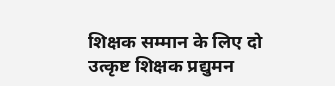शिक्षक सम्मान के लिए दो उत्कृष्ट शिक्षक प्रद्युमन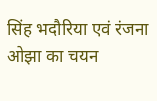सिंह भदौरिया एवं रंजना ओझा का चयन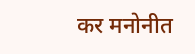कर मनोनीत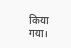किया गया।